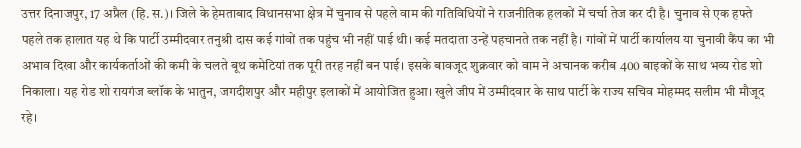उत्तर दिनाजपुर, 17 अप्रैल (हि. स.)। जिले के हेमताबाद विधानसभा क्षेत्र में चुनाव से पहले वाम की गतिविधियों ने राजनीतिक हलकों में चर्चा तेज कर दी है। चुनाव से एक हफ्ते पहले तक हालात यह थे कि पार्टी उम्मीदवार तनुश्री दास कई गांवों तक पहुंच भी नहीं पाई थी। कई मतदाता उन्हें पहचानते तक नहीं है। गांवों में पार्टी कार्यालय या चुनावी कैंप का भी अभाव दिखा और कार्यकर्ताओं की कमी के चलते बूथ कमेटियां तक पूरी तरह नहीं बन पाई। इसके बावजूद शुक्रवार को वाम ने अचानक करीब 400 बाइकों के साथ भव्य रोड शो निकाला। यह रोड शो रायगंज ब्लॉक के भातुन, जगदीशपुर और महीपुर इलाकों में आयोजित हुआ। खुले जीप में उम्मीदवार के साथ पार्टी के राज्य सचिव मोहम्मद सलीम भी मौजूद रहे।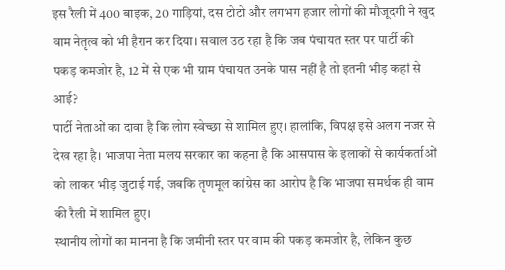इस रैली में 400 बाइक, 20 गाड़ियां, दस टोटो और लगभग हजार लोगों की मौजूदगी ने खुद वाम नेतृत्व को भी हैरान कर दिया। सवाल उठ रहा है कि जब पंचायत स्तर पर पार्टी की पकड़ कमजोर है, 12 में से एक भी ग्राम पंचायत उनके पास नहीं है तो इतनी भीड़ कहां से आई?
पार्टी नेताओं का दावा है कि लोग स्वेच्छा से शामिल हुए। हालांकि, विपक्ष इसे अलग नजर से देख रहा है। भाजपा नेता मलय सरकार का कहना है कि आसपास के इलाकों से कार्यकर्ताओं को लाकर भीड़ जुटाई गई, जबकि तृणमूल कांग्रेस का आरोप है कि भाजपा समर्थक ही वाम की रैली में शामिल हुए।
स्थानीय लोगों का मानना है कि जमीनी स्तर पर वाम की पकड़ कमजोर है, लेकिन कुछ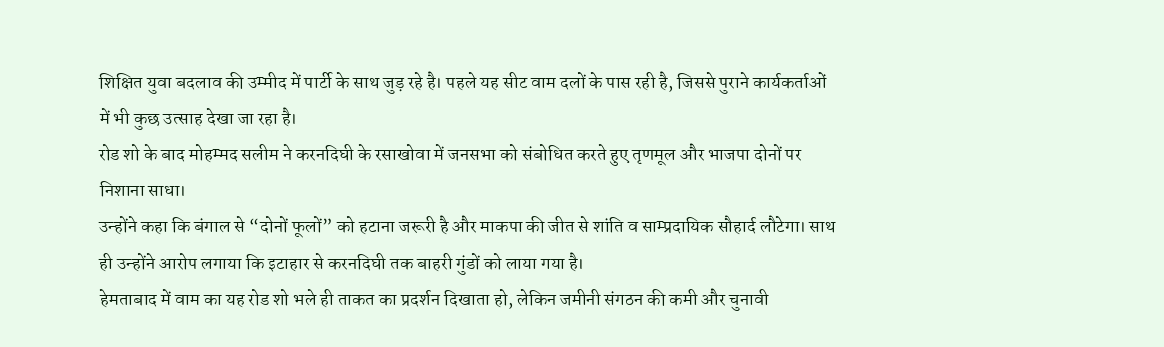शिक्षित युवा बदलाव की उम्मीद में पार्टी के साथ जुड़ रहे है। पहले यह सीट वाम दलों के पास रही है, जिससे पुराने कार्यकर्ताओं में भी कुछ उत्साह देखा जा रहा है।
रोड शो के बाद मोहम्मद सलीम ने करनदिघी के रसाखोवा में जनसभा को संबोधित करते हुए तृणमूल और भाजपा दोनों पर निशाना साधा।
उन्होंने कहा कि बंगाल से “दोनों फूलों” को हटाना जरूरी है और माकपा की जीत से शांति व साम्प्रदायिक सौहार्द लौटेगा। साथ ही उन्होंने आरोप लगाया कि इटाहार से करनदिघी तक बाहरी गुंडों को लाया गया है।
हेमताबाद में वाम का यह रोड शो भले ही ताकत का प्रदर्शन दिखाता हो, लेकिन जमीनी संगठन की कमी और चुनावी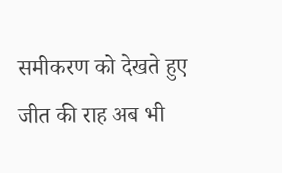समीकरण को देखते हुए जीत की राह अब भी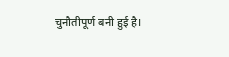चुनौतीपूर्ण बनी हुई है।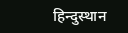हिन्दुस्थान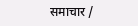समाचार /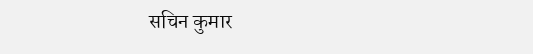सचिन कुमार